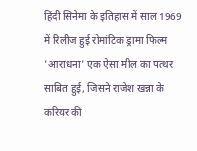हिंदी सिनेमा के इतिहास में साल 1969 में रिलीज हुई रोमांटिक ड्रामा फिल्म 'आराधना' एक ऐसा मील का पत्थर साबित हुई, जिसने राजेश खन्ना के करियर की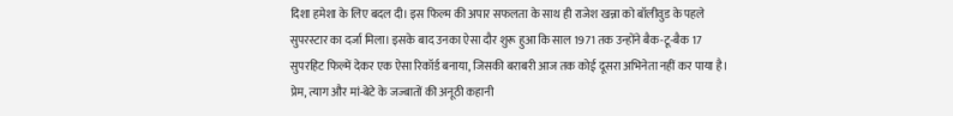दिशा हमेशा के लिए बदल दी। इस फिल्म की अपार सफलता के साथ ही राजेश खन्ना को बॉलीवुड के पहले सुपरस्टार का दर्जा मिला। इसके बाद उनका ऐसा दौर शुरू हुआ कि साल 1971 तक उन्होंने बैक-टू-बैक 17 सुपरहिट फिल्में देकर एक ऐसा रिकॉर्ड बनाया, जिसकी बराबरी आज तक कोई दूसरा अभिनेता नहीं कर पाया है।
प्रेम, त्याग और मां-बेटे के जज्बातों की अनूठी कहानी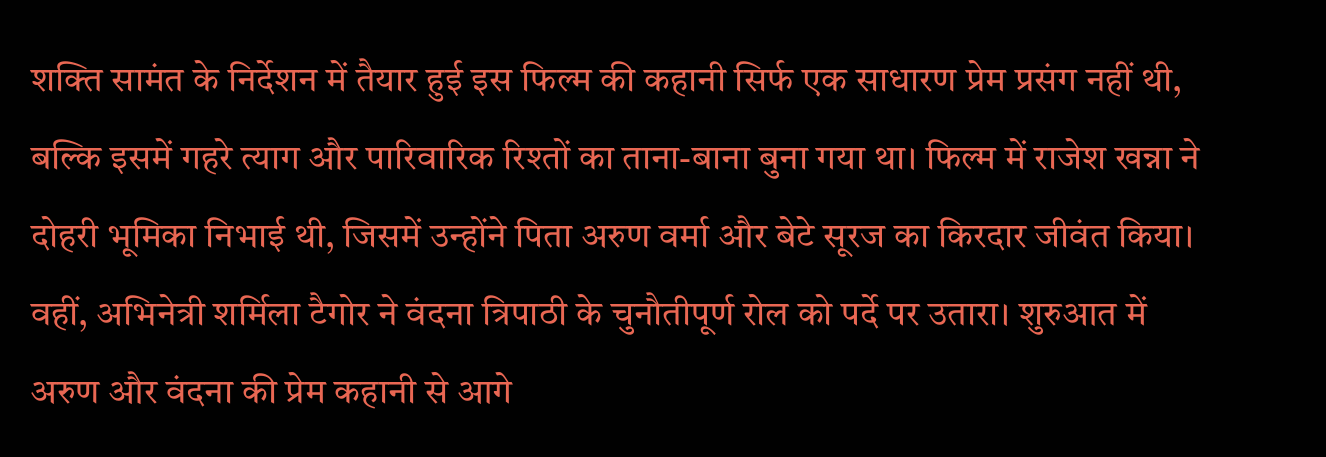शक्ति सामंत के निर्देशन में तैयार हुई इस फिल्म की कहानी सिर्फ एक साधारण प्रेम प्रसंग नहीं थी, बल्कि इसमें गहरे त्याग और पारिवारिक रिश्तों का ताना-बाना बुना गया था। फिल्म में राजेश खन्ना ने दोहरी भूमिका निभाई थी, जिसमें उन्होंने पिता अरुण वर्मा और बेटे सूरज का किरदार जीवंत किया। वहीं, अभिनेत्री शर्मिला टैगोर ने वंदना त्रिपाठी के चुनौतीपूर्ण रोल को पर्दे पर उतारा। शुरुआत में अरुण और वंदना की प्रेम कहानी से आगे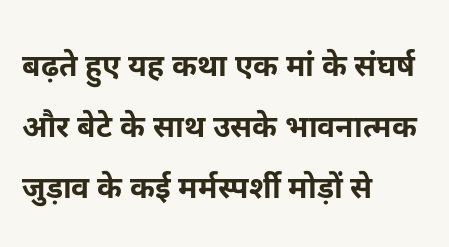बढ़ते हुए यह कथा एक मां के संघर्ष और बेटे के साथ उसके भावनात्मक जुड़ाव के कई मर्मस्पर्शी मोड़ों से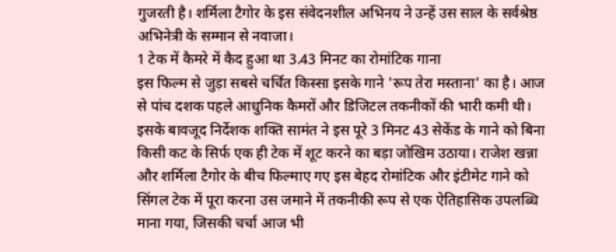गुजरती है। शर्मिला टैगोर के इस संवेदनशील अभिनय ने उन्हें उस साल के सर्वश्रेष्ठ अभिनेत्री के सम्मान से नवाजा।
1 टेक में कैमरे में कैद हुआ था 3.43 मिनट का रोमांटिक गाना
इस फिल्म से जुड़ा सबसे चर्चित किस्सा इसके गाने 'रूप तेरा मस्ताना' का है। आज से पांच दशक पहले आधुनिक कैमरों और डिजिटल तकनीकों की भारी कमी थी। इसके बावजूद निर्देशक शक्ति सामंत ने इस पूरे 3 मिनट 43 सेकेंड के गाने को बिना किसी कट के सिर्फ एक ही टेक में शूट करने का बड़ा जोखिम उठाया। राजेश खन्ना और शर्मिला टैगोर के बीच फिल्माए गए इस बेहद रोमांटिक और इंटीमेट गाने को सिंगल टेक में पूरा करना उस जमाने में तकनीकी रूप से एक ऐतिहासिक उपलब्धि माना गया, जिसकी चर्चा आज भी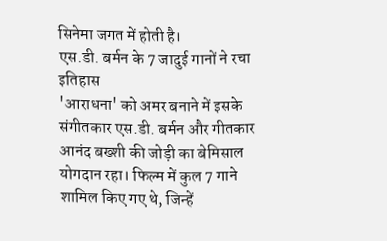सिनेमा जगत में होती है।
एस.डी. बर्मन के 7 जादुई गानों ने रचा इतिहास
'आराधना' को अमर बनाने में इसके संगीतकार एस.डी. बर्मन और गीतकार आनंद बख्शी की जोड़ी का बेमिसाल योगदान रहा। फिल्म में कुल 7 गाने शामिल किए गए थे, जिन्हें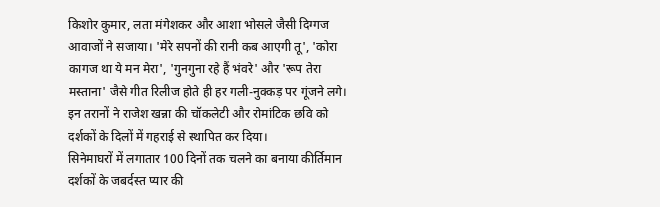किशोर कुमार, लता मंगेशकर और आशा भोसले जैसी दिग्गज आवाजों ने सजाया। 'मेरे सपनों की रानी कब आएगी तू', 'कोरा कागज था ये मन मेरा', 'गुनगुना रहे हैं भंवरे' और 'रूप तेरा मस्ताना' जैसे गीत रिलीज होते ही हर गली-नुक्कड़ पर गूंजने लगे। इन तरानों ने राजेश खन्ना की चॉकलेटी और रोमांटिक छवि को दर्शकों के दिलों में गहराई से स्थापित कर दिया।
सिनेमाघरों में लगातार 100 दिनों तक चलने का बनाया कीर्तिमान
दर्शकों के जबर्दस्त प्यार की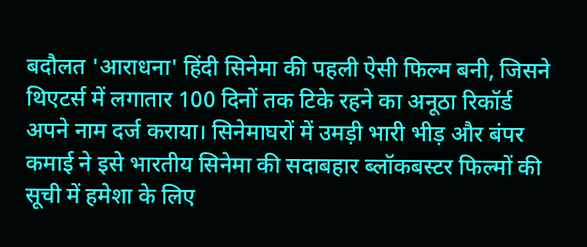बदौलत 'आराधना' हिंदी सिनेमा की पहली ऐसी फिल्म बनी, जिसने थिएटर्स में लगातार 100 दिनों तक टिके रहने का अनूठा रिकॉर्ड अपने नाम दर्ज कराया। सिनेमाघरों में उमड़ी भारी भीड़ और बंपर कमाई ने इसे भारतीय सिनेमा की सदाबहार ब्लॉकबस्टर फिल्मों की सूची में हमेशा के लिए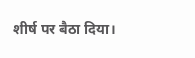शीर्ष पर बैठा दिया।